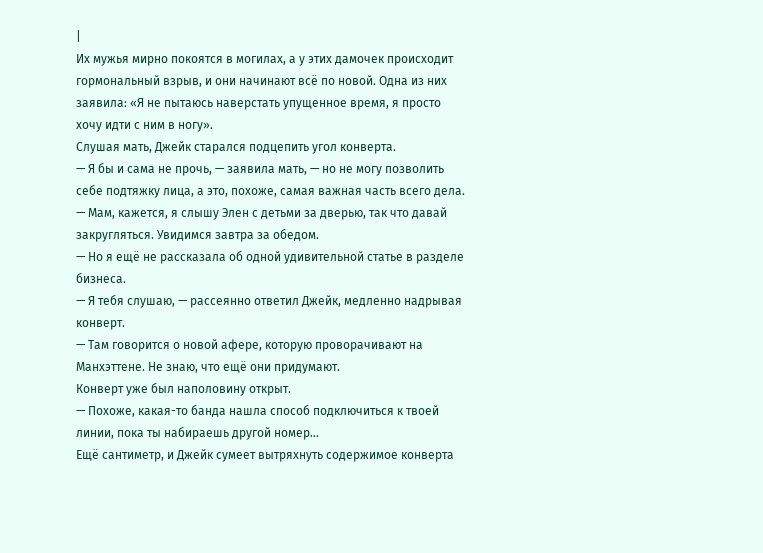|
Их мужья мирно покоятся в могилах, а у этих дамочек происходит гормональный взрыв, и они начинают всё по новой. Одна из них заявила: «Я не пытаюсь наверстать упущенное время, я просто хочу идти с ним в ногу».
Слушая мать, Джейк старался подцепить угол конверта.
— Я бы и сама не прочь, — заявила мать, — но не могу позволить себе подтяжку лица, а это, похоже, самая важная часть всего дела.
— Мам, кажется, я слышу Элен с детьми за дверью, так что давай закругляться. Увидимся завтра за обедом.
— Но я ещё не рассказала об одной удивительной статье в разделе бизнеса.
— Я тебя слушаю, — рассеянно ответил Джейк, медленно надрывая конверт.
— Там говорится о новой афере, которую проворачивают на Манхэттене. Не знаю, что ещё они придумают.
Конверт уже был наполовину открыт.
— Похоже, какая-то банда нашла способ подключиться к твоей линии, пока ты набираешь другой номер…
Ещё сантиметр, и Джейк сумеет вытряхнуть содержимое конверта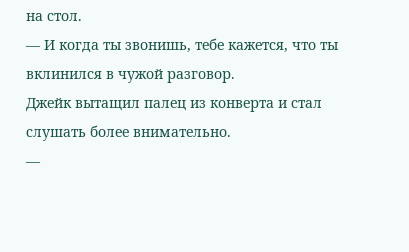на стол.
— И когда ты звонишь, тебе кажется, что ты вклинился в чужой разговор.
Джейк вытащил палец из конверта и стал слушать более внимательно.
—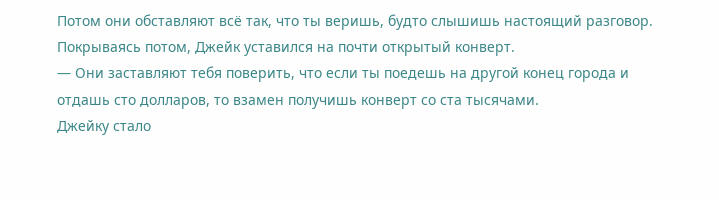Потом они обставляют всё так, что ты веришь, будто слышишь настоящий разговор.
Покрываясь потом, Джейк уставился на почти открытый конверт.
— Они заставляют тебя поверить, что если ты поедешь на другой конец города и отдашь сто долларов, то взамен получишь конверт со ста тысячами.
Джейку стало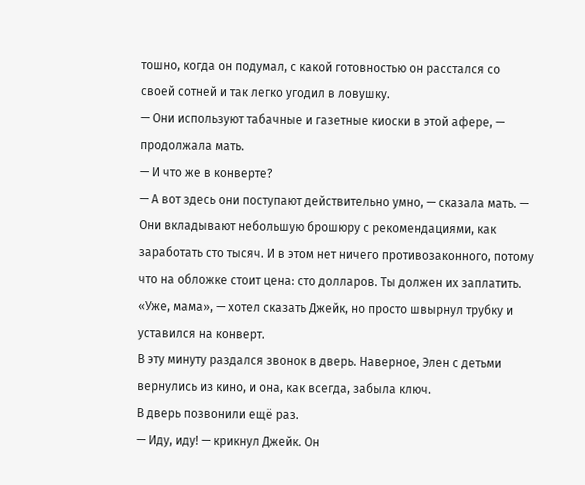тошно, когда он подумал, с какой готовностью он расстался со своей сотней и так легко угодил в ловушку.
— Они используют табачные и газетные киоски в этой афере, — продолжала мать.
— И что же в конверте?
— А вот здесь они поступают действительно умно, — сказала мать. — Они вкладывают небольшую брошюру с рекомендациями, как заработать сто тысяч. И в этом нет ничего противозаконного, потому что на обложке стоит цена: сто долларов. Ты должен их заплатить.
«Уже, мама», — хотел сказать Джейк, но просто швырнул трубку и уставился на конверт.
В эту минуту раздался звонок в дверь. Наверное, Элен с детьми вернулись из кино, и она, как всегда, забыла ключ.
В дверь позвонили ещё раз.
— Иду, иду! — крикнул Джейк. Он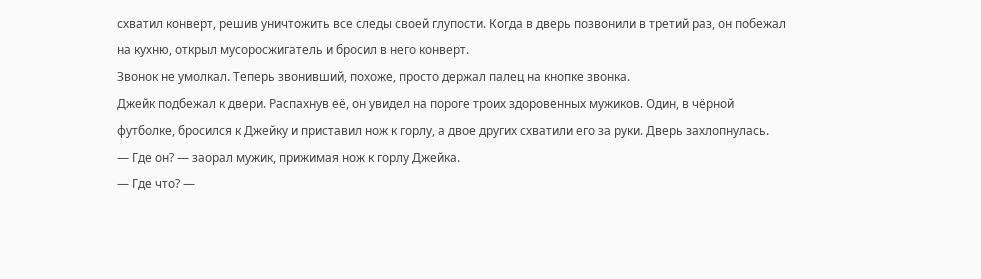схватил конверт, решив уничтожить все следы своей глупости. Когда в дверь позвонили в третий раз, он побежал на кухню, открыл мусоросжигатель и бросил в него конверт.
Звонок не умолкал. Теперь звонивший, похоже, просто держал палец на кнопке звонка.
Джейк подбежал к двери. Распахнув её, он увидел на пороге троих здоровенных мужиков. Один, в чёрной футболке, бросился к Джейку и приставил нож к горлу, а двое других схватили его за руки. Дверь захлопнулась.
— Где он? — заорал мужик, прижимая нож к горлу Джейка.
— Где что? —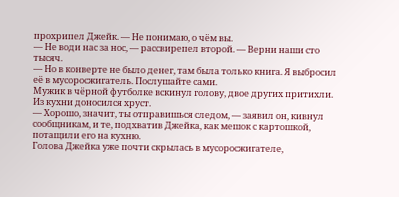прохрипел Джейк. — Не понимаю, о чём вы.
— Не води нас за нос, — рассвирепел второй. — Верни наши сто тысяч.
— Но в конверте не было денег, там была только книга. Я выбросил её в мусоросжигатель. Послушайте сами.
Мужик в чёрной футболке вскинул голову, двое других притихли. Из кухни доносился хруст.
— Хорошо, значит, ты отправишься следом, — заявил он, кивнул сообщникам, и те, подхватив Джейка, как мешок с картошкой, потащили его на кухню.
Голова Джейка уже почти скрылась в мусоросжигателе,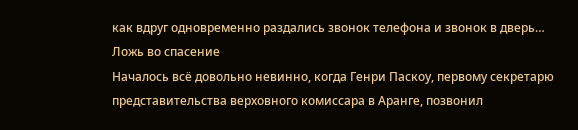как вдруг одновременно раздались звонок телефона и звонок в дверь…
Ложь во спасение
Началось всё довольно невинно, когда Генри Паскоу, первому секретарю представительства верховного комиссара в Аранге, позвонил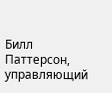Билл Паттерсон, управляющий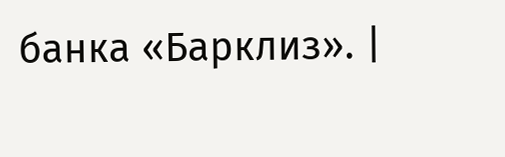банка «Барклиз». |